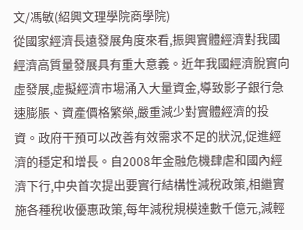文/馮敏(紹興文理學院商學院)
從國家經濟長遠發展角度來看,振興實體經濟對我國經濟高質量發展具有重大意義。近年我國經濟脫實向虛發展,虛擬經濟市場涌入大量資金,導致影子銀行急速膨脹、資產價格繁榮,嚴重減少對實體經濟的投資。政府干預可以改善有效需求不足的狀況,促進經濟的穩定和增長。自2008年金融危機肆虐和國內經濟下行,中央首次提出要實行結構性減稅政策,相繼實施各種稅收優惠政策,每年減稅規模達數千億元,減輕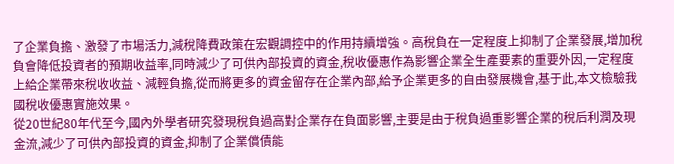了企業負擔、激發了市場活力,減稅降費政策在宏觀調控中的作用持續增強。高稅負在一定程度上抑制了企業發展,增加稅負會降低投資者的預期收益率,同時減少了可供內部投資的資金,稅收優惠作為影響企業全生產要素的重要外因,一定程度上給企業帶來稅收收益、減輕負擔,從而將更多的資金留存在企業內部,給予企業更多的自由發展機會,基于此,本文檢驗我國稅收優惠實施效果。
從20世紀80年代至今,國內外學者研究發現稅負過高對企業存在負面影響,主要是由于稅負過重影響企業的稅后利潤及現金流,減少了可供內部投資的資金,抑制了企業償債能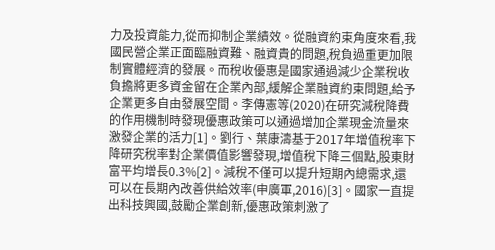力及投資能力,從而抑制企業績效。從融資約束角度來看,我國民營企業正面臨融資難、融資貴的問題,稅負過重更加限制實體經濟的發展。而稅收優惠是國家通過減少企業稅收負擔將更多資金留在企業內部,緩解企業融資約束問題,給予企業更多自由發展空間。李傳憲等(2020)在研究減稅降費的作用機制時發現優惠政策可以通過增加企業現金流量來激發企業的活力[1]。劉行、葉康濤基于2017年增值稅率下降研究稅率對企業價值影響發現,增值稅下降三個點,股東財富平均增長0.3%[2]。減稅不僅可以提升短期內總需求,還可以在長期內改善供給效率(申廣軍,2016)[3]。國家一直提出科技興國,鼓勵企業創新,優惠政策刺激了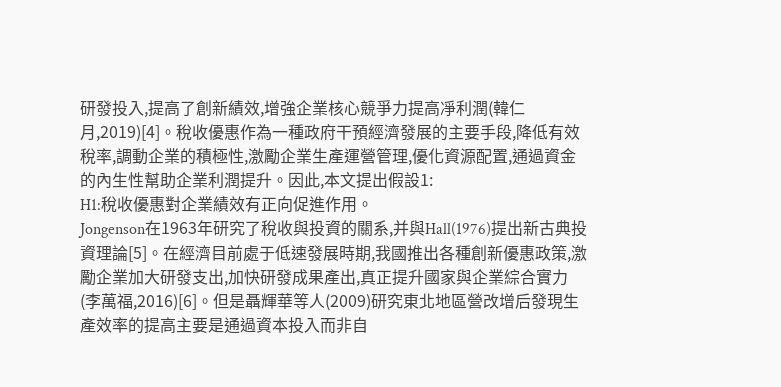研發投入,提高了創新績效,增強企業核心競爭力提高凈利潤(韓仁月,2019)[4]。稅收優惠作為一種政府干預經濟發展的主要手段,降低有效稅率,調動企業的積極性,激勵企業生產運營管理,優化資源配置,通過資金的內生性幫助企業利潤提升。因此,本文提出假設1:
H1:稅收優惠對企業績效有正向促進作用。
Jongenson在1963年研究了稅收與投資的關系,并與Hall(1976)提出新古典投資理論[5]。在經濟目前處于低速發展時期,我國推出各種創新優惠政策,激勵企業加大研發支出,加快研發成果產出,真正提升國家與企業綜合實力(李萬福,2016)[6]。但是聶輝華等人(2009)研究東北地區營改增后發現生產效率的提高主要是通過資本投入而非自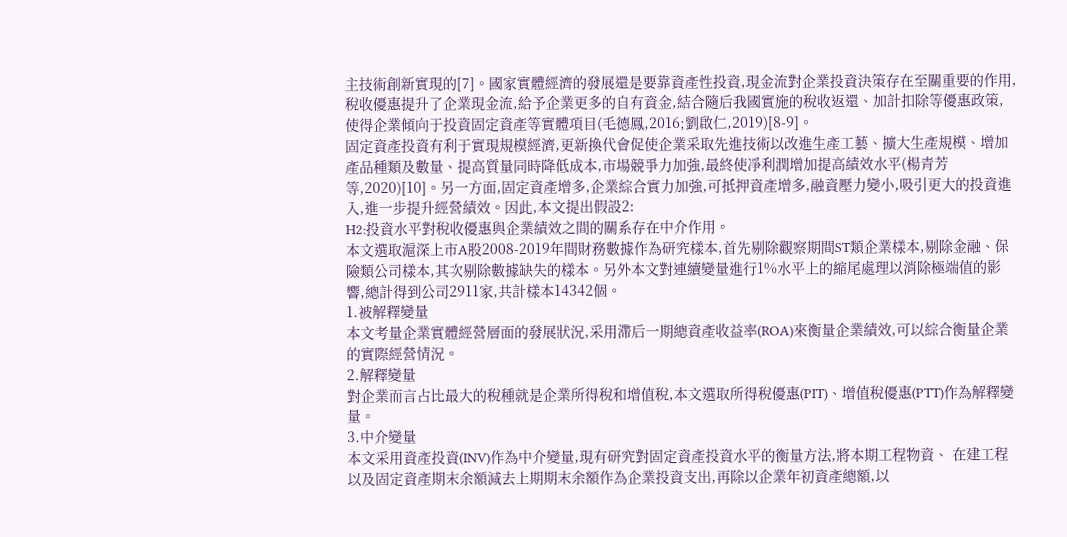主技術創新實現的[7]。國家實體經濟的發展還是要靠資產性投資,現金流對企業投資決策存在至關重要的作用,稅收優惠提升了企業現金流,給予企業更多的自有資金,結合隨后我國實施的稅收返還、加計扣除等優惠政策,使得企業傾向于投資固定資產等實體項目(毛德鳳,2016;劉啟仁,2019)[8-9]。
固定資產投資有利于實現規模經濟,更新換代會促使企業采取先進技術以改進生產工藝、擴大生產規模、增加產品種類及數量、提高質量同時降低成本,市場競爭力加強,最終使凈利潤增加提高績效水平(楊青芳等,2020)[10]。另一方面,固定資產增多,企業綜合實力加強,可抵押資產增多,融資壓力變小,吸引更大的投資進入,進一步提升經營績效。因此,本文提出假設2:
H2:投資水平對稅收優惠與企業績效之間的關系存在中介作用。
本文選取滬深上市A股2008-2019年間財務數據作為研究樣本,首先剔除觀察期間ST類企業樣本,剔除金融、保險類公司樣本,其次剔除數據缺失的樣本。另外本文對連續變量進行1%水平上的縮尾處理以消除極端值的影響,總計得到公司2911家,共計樣本14342個。
1.被解釋變量
本文考量企業實體經營層面的發展狀況,采用滯后一期總資產收益率(ROA)來衡量企業績效,可以綜合衡量企業的實際經營情況。
2.解釋變量
對企業而言占比最大的稅種就是企業所得稅和增值稅,本文選取所得稅優惠(PIT)、增值稅優惠(PTT)作為解釋變量。
3.中介變量
本文采用資產投資(INV)作為中介變量,現有研究對固定資產投資水平的衡量方法,將本期工程物資、 在建工程以及固定資產期末余額減去上期期末余額作為企業投資支出,再除以企業年初資產總額,以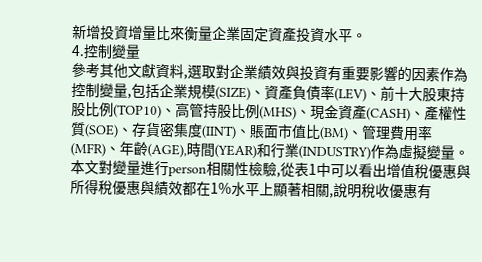新增投資增量比來衡量企業固定資產投資水平。
4.控制變量
參考其他文獻資料,選取對企業績效與投資有重要影響的因素作為控制變量,包括企業規模(SIZE)、資產負債率(LEV)、前十大股東持股比例(TOP10)、高管持股比例(MHS)、現金資產(CASH)、產權性質(SOE)、存貨密集度(IINT)、賬面市值比(BM)、管理費用率(MFR)、年齡(AGE),時間(YEAR)和行業(INDUSTRY)作為虛擬變量。
本文對變量進行person相關性檢驗,從表1中可以看出增值稅優惠與所得稅優惠與績效都在1%水平上顯著相關,說明稅收優惠有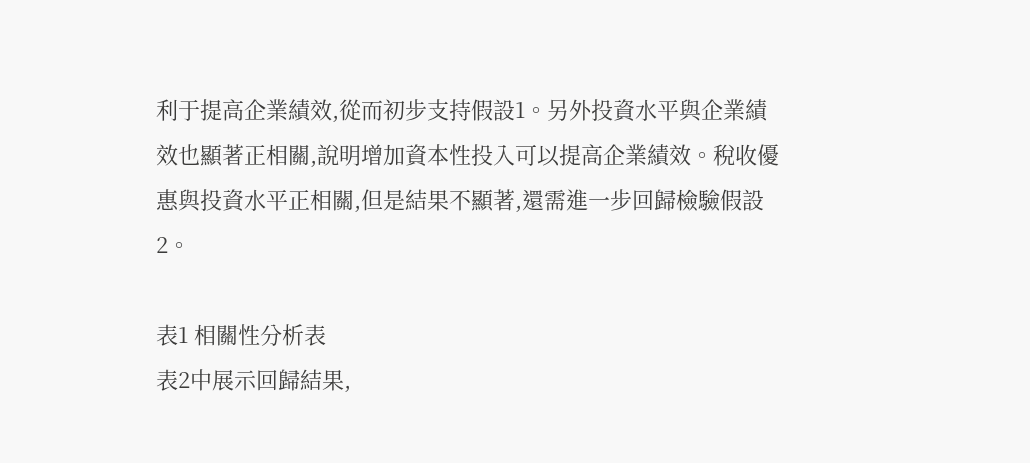利于提高企業績效,從而初步支持假設1。另外投資水平與企業績效也顯著正相關,說明增加資本性投入可以提高企業績效。稅收優惠與投資水平正相關,但是結果不顯著,還需進一步回歸檢驗假設2。

表1 相關性分析表
表2中展示回歸結果,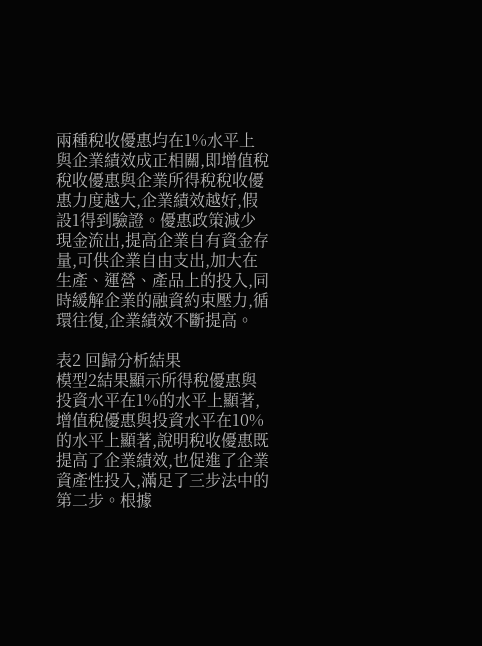兩種稅收優惠均在1%水平上與企業績效成正相關,即增值稅稅收優惠與企業所得稅稅收優惠力度越大,企業績效越好,假設1得到驗證。優惠政策減少現金流出,提高企業自有資金存量,可供企業自由支出,加大在生產、運營、產品上的投入,同時緩解企業的融資約束壓力,循環往復,企業績效不斷提高。

表2 回歸分析結果
模型2結果顯示所得稅優惠與投資水平在1%的水平上顯著,增值稅優惠與投資水平在10%的水平上顯著,說明稅收優惠既提高了企業績效,也促進了企業資產性投入,滿足了三步法中的第二步。根據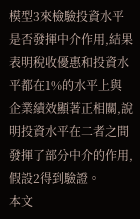模型3來檢驗投資水平是否發揮中介作用,結果表明稅收優惠和投資水平都在1%的水平上與企業績效顯著正相關,說明投資水平在二者之間發揮了部分中介的作用,假設2得到驗證。
本文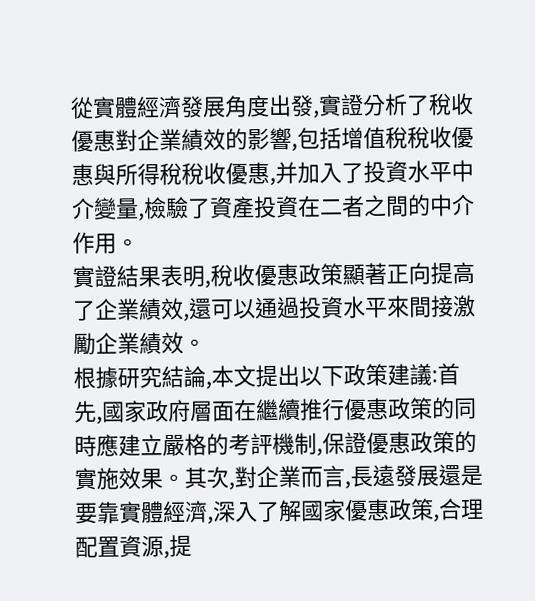從實體經濟發展角度出發,實證分析了稅收優惠對企業績效的影響,包括增值稅稅收優惠與所得稅稅收優惠,并加入了投資水平中介變量,檢驗了資產投資在二者之間的中介作用。
實證結果表明,稅收優惠政策顯著正向提高了企業績效,還可以通過投資水平來間接激勵企業績效。
根據研究結論,本文提出以下政策建議:首先,國家政府層面在繼續推行優惠政策的同時應建立嚴格的考評機制,保證優惠政策的實施效果。其次,對企業而言,長遠發展還是要靠實體經濟,深入了解國家優惠政策,合理配置資源,提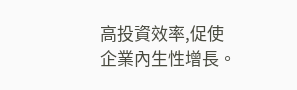高投資效率,促使企業內生性增長。